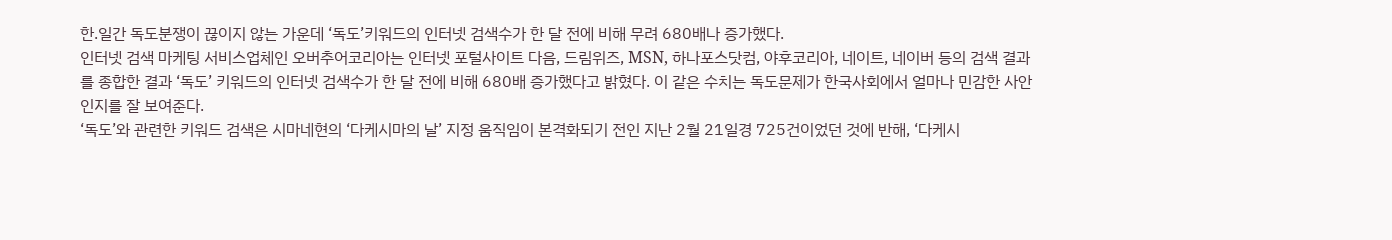한.일간 독도분쟁이 끊이지 않는 가운데 ‘독도’키워드의 인터넷 검색수가 한 달 전에 비해 무려 680배나 증가했다.
인터넷 검색 마케팅 서비스업체인 오버추어코리아는 인터넷 포털사이트 다음, 드림위즈, MSN, 하나포스닷컴, 야후코리아, 네이트, 네이버 등의 검색 결과를 종합한 결과 ‘독도’ 키워드의 인터넷 검색수가 한 달 전에 비해 680배 증가했다고 밝혔다. 이 같은 수치는 독도문제가 한국사회에서 얼마나 민감한 사안인지를 잘 보여준다.
‘독도’와 관련한 키워드 검색은 시마네현의 ‘다케시마의 날’ 지정 움직임이 본격화되기 전인 지난 2월 21일경 725건이었던 것에 반해, ‘다케시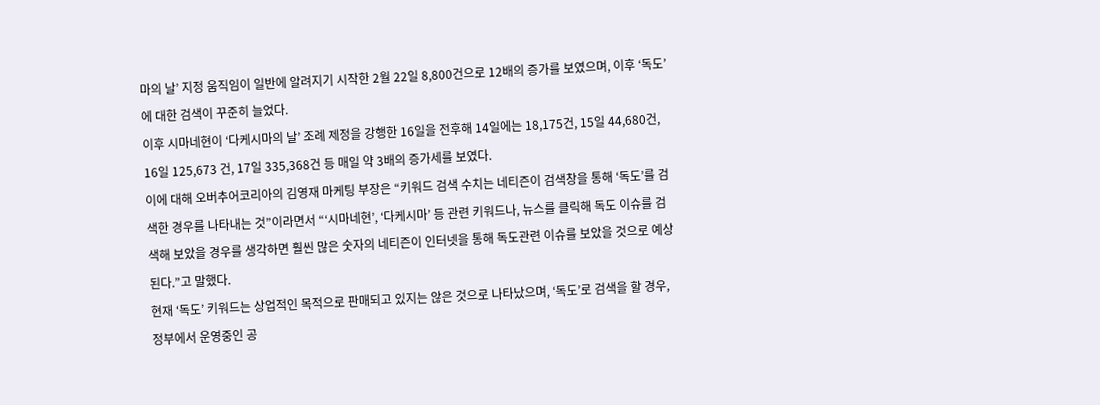마의 날’ 지정 움직임이 일반에 알려지기 시작한 2월 22일 8,800건으로 12배의 증가를 보였으며, 이후 ‘독도’에 대한 검색이 꾸준히 늘었다.
이후 시마네현이 ‘다케시마의 날’ 조례 제정을 강행한 16일을 전후해 14일에는 18,175건, 15일 44,680건, 16일 125,673 건, 17일 335,368건 등 매일 약 3배의 증가세를 보였다.
이에 대해 오버추어코리아의 김영재 마케팅 부장은 “키워드 검색 수치는 네티즌이 검색창을 통해 ‘독도’를 검색한 경우를 나타내는 것”이라면서 “‘시마네현’, ‘다케시마’ 등 관련 키워드나, 뉴스를 클릭해 독도 이슈를 검색해 보았을 경우를 생각하면 훨씬 많은 숫자의 네티즌이 인터넷을 통해 독도관련 이슈를 보았을 것으로 예상된다.”고 말했다.
현재 ‘독도’ 키워드는 상업적인 목적으로 판매되고 있지는 않은 것으로 나타났으며, ‘독도’로 검색을 할 경우, 정부에서 운영중인 공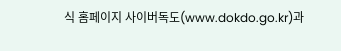식 홈페이지 사이버독도(www.dokdo.go.kr)과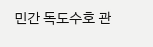민간 독도수호 관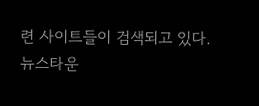련 사이트들이 검색되고 있다.
뉴스타운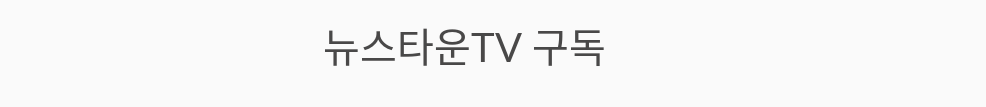뉴스타운TV 구독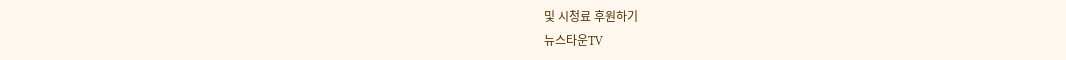및 시청료 후원하기
뉴스타운TV